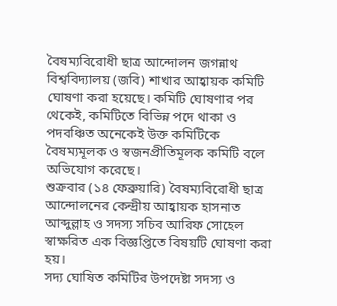বৈষম্যবিরোধী ছাত্র আন্দোলন জগন্নাথ বিশ্ববিদ্যালয় (জবি) শাখার আহ্বায়ক কমিটি ঘোষণা করা হয়েছে। কমিটি ঘোষণার পর থেকেই, কমিটিতে বিভিন্ন পদে থাকা ও পদবঞ্চিত অনেকেই উক্ত কমিটিকে বৈষম্যমূলক ও স্বজনপ্রীতিমূলক কমিটি বলে অভিযোগ করেছে।
শুক্রবার (১৪ ফেব্রুয়ারি) বৈষম্যবিরোধী ছাত্র আন্দোলনের কেন্দ্রীয় আহ্বায়ক হাসনাত আব্দুল্লাহ ও সদস্য সচিব আরিফ সোহেল স্বাক্ষরিত এক বিজ্ঞপ্তিতে বিষয়টি ঘোষণা করা হয়।
সদ্য ঘোষিত কমিটির উপদেষ্টা সদস্য ও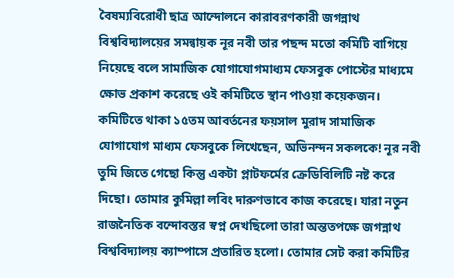বৈষম্যবিরোধী ছাত্র আন্দোলনে কারাবরণকারী জগন্নাথ বিশ্ববিদ্যালয়ের সমন্বায়ক নূর নবী তার পছন্দ মতো কমিটি বাগিয়ে নিয়েছে বলে সামাজিক যোগাযোগমাধ্যম ফেসবুক পোস্টের মাধ্যমে ক্ষোভ প্রকাশ করেছে ওই কমিটিতে স্থান পাওয়া কয়েকজন।
কমিটিতে থাকা ১৫তম আবর্তনের ফয়সাল মুরাদ সামাজিক যোগাযোগ মাধ্যম ফেসবুকে লিখেছেন, অভিনন্দন সকলকে! নূর নবী তুমি জিতে গেছো কিন্তু একটা প্লাটফর্মের ক্রেডিবিলিটি নষ্ট করে দিছো। তোমার কুমিল্লা লবিং দারুণভাবে কাজ করেছে। যারা নতুন রাজনৈতিক বন্দোবস্তর স্বপ্ন দেখছিলো তারা অন্ততপক্ষে জগন্নাথ বিশ্ববিদ্যালয় ক্যাম্পাসে প্রতারিত হলো। তোমার সেট করা কমিটির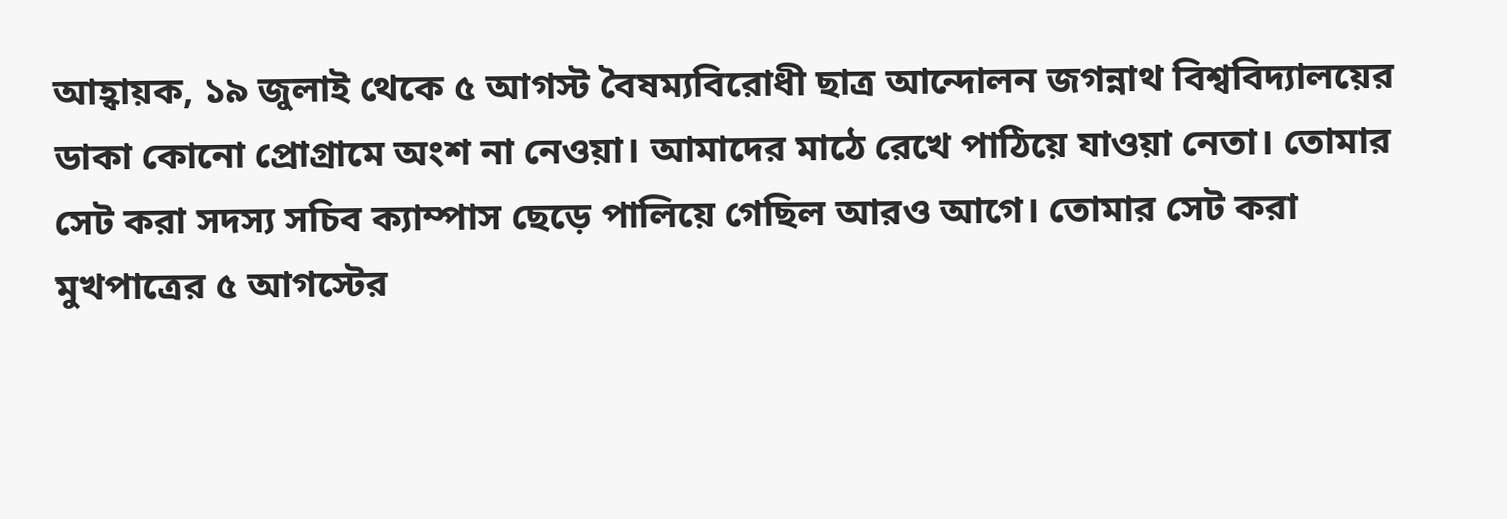আহ্বায়ক, ১৯ জুলাই থেকে ৫ আগস্ট বৈষম্যবিরোধী ছাত্র আন্দোলন জগন্নাথ বিশ্ববিদ্যালয়ের ডাকা কোনো প্রোগ্রামে অংশ না নেওয়া। আমাদের মাঠে রেখে পাঠিয়ে যাওয়া নেতা। তোমার সেট করা সদস্য সচিব ক্যাম্পাস ছেড়ে পালিয়ে গেছিল আরও আগে। তোমার সেট করা মুখপাত্রের ৫ আগস্টের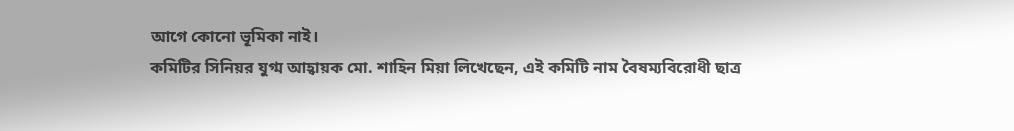আগে কোনো ভূমিকা নাই।
কমিটির সিনিয়র যুগ্ম আহ্বায়ক মো. শাহিন মিয়া লিখেছেন, এই কমিটি নাম বৈষম্যবিরোধী ছাত্র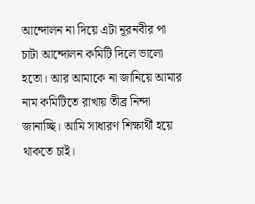আন্দোলন না দিয়ে এটা নূরনবীর পা চাটা আন্দোলন কমিটি দিলে ভালো হতো। আর আমাকে না জানিয়ে আমার নাম কমিটিতে রাখায় তীব্র নিন্দা জানাচ্ছি। আমি সাধারণ শিক্ষার্থী হয়ে থাকতে চাই।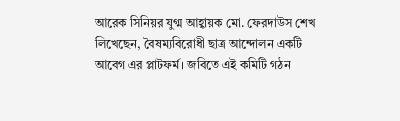আরেক সিনিয়র যুগ্ম আহ্বায়ক মো. ফেরদাউস শেখ লিখেছেন, বৈষম্যবিরোধী ছাত্র আন্দোলন একটি আবেগ এর প্লাটফর্ম। জবিতে এই কমিটি গঠন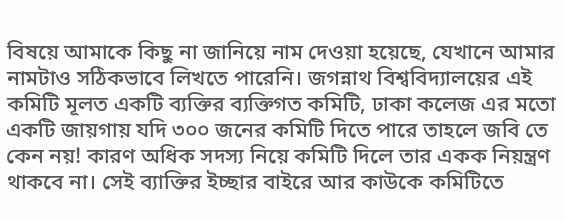বিষয়ে আমাকে কিছু না জানিয়ে নাম দেওয়া হয়েছে, যেখানে আমার নামটাও সঠিকভাবে লিখতে পারেনি। জগন্নাথ বিশ্ববিদ্যালয়ের এই কমিটি মূলত একটি ব্যক্তির ব্যক্তিগত কমিটি, ঢাকা কলেজ এর মতো একটি জায়গায় যদি ৩০০ জনের কমিটি দিতে পারে তাহলে জবি তে কেন নয়! কারণ অধিক সদস্য নিয়ে কমিটি দিলে তার একক নিয়ন্ত্রণ থাকবে না। সেই ব্যাক্তির ইচ্ছার বাইরে আর কাউকে কমিটিতে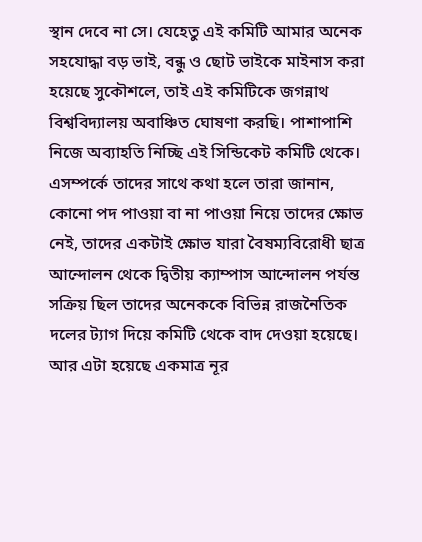স্থান দেবে না সে। যেহেতু এই কমিটি আমার অনেক সহযোদ্ধা বড় ভাই, বন্ধু ও ছোট ভাইকে মাইনাস করা হয়েছে সুকৌশলে, তাই এই কমিটিকে জগন্নাথ বিশ্ববিদ্যালয় অবাঞ্চিত ঘোষণা করছি। পাশাপাশি নিজে অব্যাহতি নিচ্ছি এই সিন্ডিকেট কমিটি থেকে।
এসম্পর্কে তাদের সাথে কথা হলে তারা জানান, কোনো পদ পাওয়া বা না পাওয়া নিয়ে তাদের ক্ষোভ নেই, তাদের একটাই ক্ষোভ যারা বৈষম্যবিরোধী ছাত্র আন্দোলন থেকে দ্বিতীয় ক্যাম্পাস আন্দোলন পর্যন্ত সক্রিয় ছিল তাদের অনেককে বিভিন্ন রাজনৈতিক দলের ট্যাগ দিয়ে কমিটি থেকে বাদ দেওয়া হয়েছে। আর এটা হয়েছে একমাত্র নূর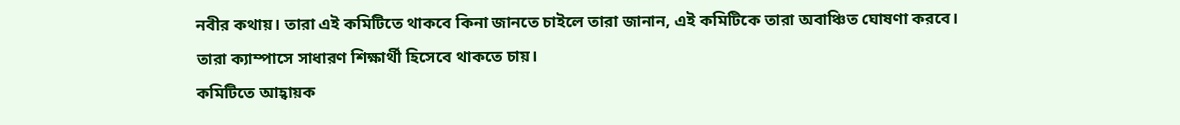নবীর কথায়। তারা এই কমিটিতে থাকবে কিনা জানতে চাইলে তারা জানান, এই কমিটিকে তারা অবাঞ্চিত ঘোষণা করবে। তারা ক্যাম্পাসে সাধারণ শিক্ষার্থী হিসেবে থাকতে চায়।
কমিটিতে আহ্বায়ক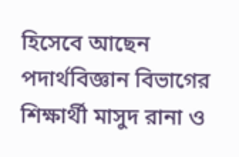হিসেবে আছেন পদার্থবিজ্ঞান বিভাগের শিক্ষার্থী মাসুদ রানা ও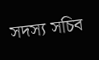সদস্য সচিব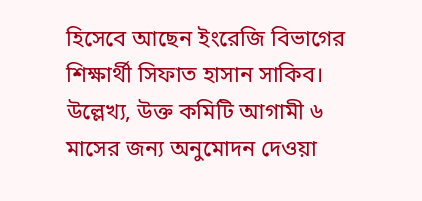হিসেবে আছেন ইংরেজি বিভাগের শিক্ষার্থী সিফাত হাসান সাকিব। উল্লেখ্য, উক্ত কমিটি আগামী ৬ মাসের জন্য অনুমোদন দেওয়া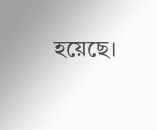হয়েছে।